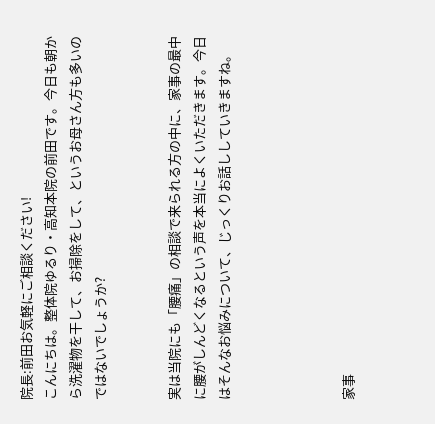院長:前田お気軽にご相談ください!
こんにちは。整体院ゆるり・高知本院の前田です。今日も朝から洗濯物を干して、お掃除をして、というお母さん方も多いのではないでしょうか?


実は当院にも「腰痛」の相談で来られる方の中に、家事の最中に腰がしんどくなるという声を本当によくいただきます。今日はそんなお悩みについて、じっくりお話ししていきますね。




家事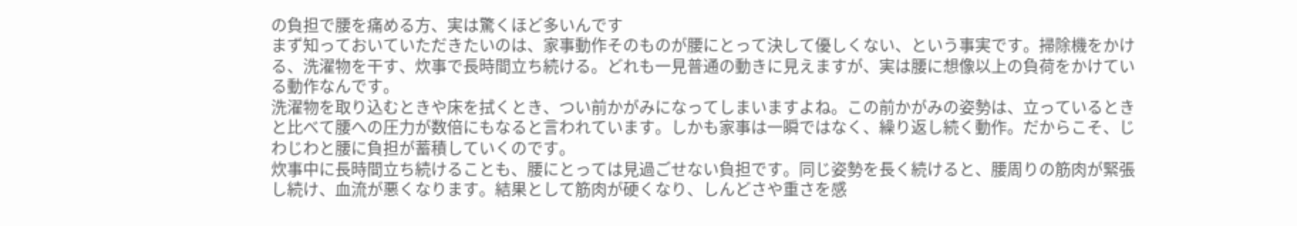の負担で腰を痛める方、実は驚くほど多いんです
まず知っておいていただきたいのは、家事動作そのものが腰にとって決して優しくない、という事実です。掃除機をかける、洗濯物を干す、炊事で長時間立ち続ける。どれも一見普通の動きに見えますが、実は腰に想像以上の負荷をかけている動作なんです。
洗濯物を取り込むときや床を拭くとき、つい前かがみになってしまいますよね。この前かがみの姿勢は、立っているときと比べて腰への圧力が数倍にもなると言われています。しかも家事は一瞬ではなく、繰り返し続く動作。だからこそ、じわじわと腰に負担が蓄積していくのです。
炊事中に長時間立ち続けることも、腰にとっては見過ごせない負担です。同じ姿勢を長く続けると、腰周りの筋肉が緊張し続け、血流が悪くなります。結果として筋肉が硬くなり、しんどさや重さを感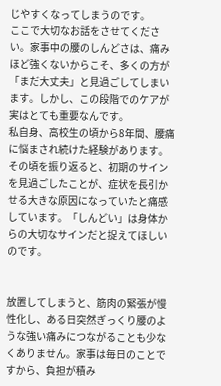じやすくなってしまうのです。
ここで大切なお話をさせてください。家事中の腰のしんどさは、痛みほど強くないからこそ、多くの方が「まだ大丈夫」と見過ごしてしまいます。しかし、この段階でのケアが実はとても重要なんです。
私自身、高校生の頃から8年間、腰痛に悩まされ続けた経験があります。その頃を振り返ると、初期のサインを見過ごしたことが、症状を長引かせる大きな原因になっていたと痛感しています。「しんどい」は身体からの大切なサインだと捉えてほしいのです。


放置してしまうと、筋肉の緊張が慢性化し、ある日突然ぎっくり腰のような強い痛みにつながることも少なくありません。家事は毎日のことですから、負担が積み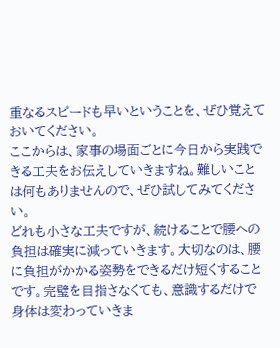重なるスピードも早いということを、ぜひ覚えておいてください。
ここからは、家事の場面ごとに今日から実践できる工夫をお伝えしていきますね。難しいことは何もありませんので、ぜひ試してみてください。
どれも小さな工夫ですが、続けることで腰への負担は確実に減っていきます。大切なのは、腰に負担がかかる姿勢をできるだけ短くすることです。完璧を目指さなくても、意識するだけで身体は変わっていきま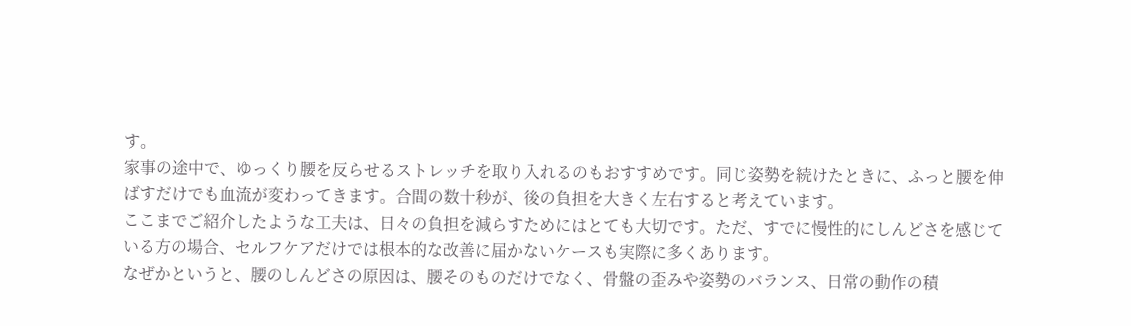す。
家事の途中で、ゆっくり腰を反らせるストレッチを取り入れるのもおすすめです。同じ姿勢を続けたときに、ふっと腰を伸ばすだけでも血流が変わってきます。合間の数十秒が、後の負担を大きく左右すると考えています。
ここまでご紹介したような工夫は、日々の負担を減らすためにはとても大切です。ただ、すでに慢性的にしんどさを感じている方の場合、セルフケアだけでは根本的な改善に届かないケースも実際に多くあります。
なぜかというと、腰のしんどさの原因は、腰そのものだけでなく、骨盤の歪みや姿勢のバランス、日常の動作の積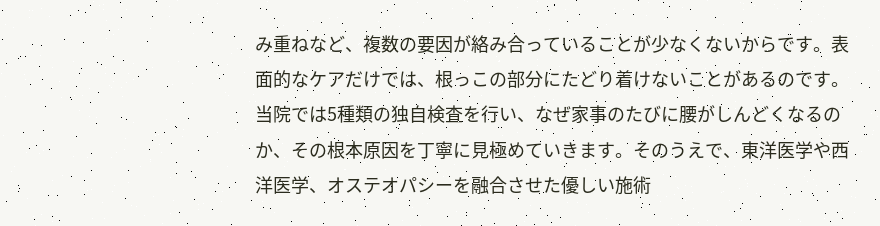み重ねなど、複数の要因が絡み合っていることが少なくないからです。表面的なケアだけでは、根っこの部分にたどり着けないことがあるのです。
当院では5種類の独自検査を行い、なぜ家事のたびに腰がしんどくなるのか、その根本原因を丁寧に見極めていきます。そのうえで、東洋医学や西洋医学、オステオパシーを融合させた優しい施術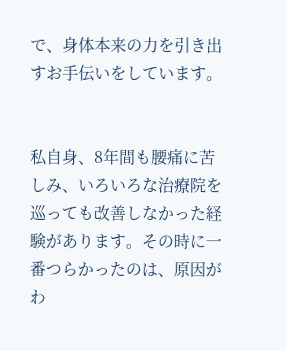で、身体本来の力を引き出すお手伝いをしています。


私自身、8年間も腰痛に苦しみ、いろいろな治療院を巡っても改善しなかった経験があります。その時に一番つらかったのは、原因がわ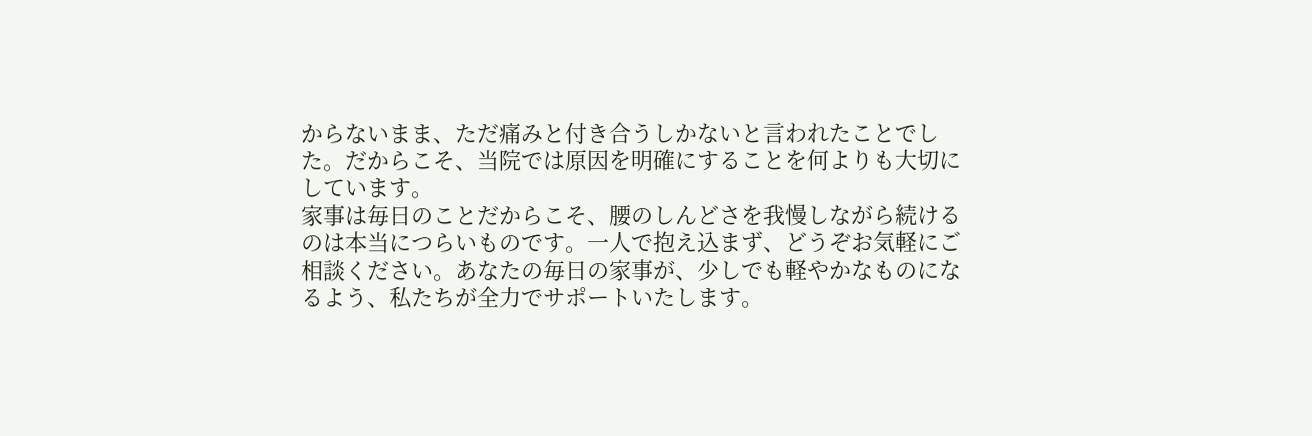からないまま、ただ痛みと付き合うしかないと言われたことでした。だからこそ、当院では原因を明確にすることを何よりも大切にしています。
家事は毎日のことだからこそ、腰のしんどさを我慢しながら続けるのは本当につらいものです。一人で抱え込まず、どうぞお気軽にご相談ください。あなたの毎日の家事が、少しでも軽やかなものになるよう、私たちが全力でサポートいたします。